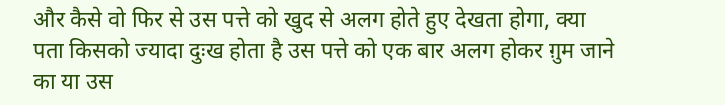और कैसे वो फिर से उस पत्ते को खुद से अलग होते हुए देखता होगा, क्या पता किसको ज्यादा दुःख होता है उस पत्ते को एक बार अलग होकर ग़ुम जाने का या उस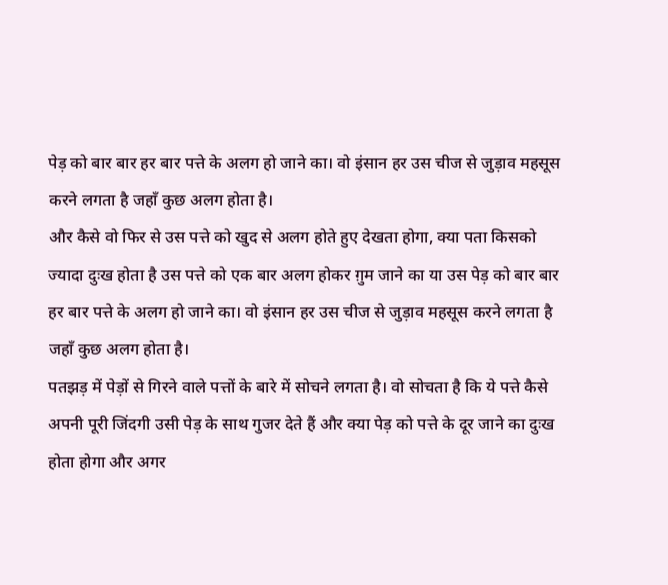पेड़ को बार बार हर बार पत्ते के अलग हो जाने का। वो इंसान हर उस चीज से जुड़ाव महसूस करने लगता है जहाँ कुछ अलग होता है।
और कैसे वो फिर से उस पत्ते को खुद से अलग होते हुए देखता होगा, क्या पता किसको ज्यादा दुःख होता है उस पत्ते को एक बार अलग होकर ग़ुम जाने का या उस पेड़ को बार बार हर बार पत्ते के अलग हो जाने का। वो इंसान हर उस चीज से जुड़ाव महसूस करने लगता है जहाँ कुछ अलग होता है।
पतझड़ में पेड़ों से गिरने वाले पत्तों के बारे में सोचने लगता है। वो सोचता है कि ये पत्ते कैसे अपनी पूरी जिंदगी उसी पेड़ के साथ गुजर देते हैं और क्या पेड़ को पत्ते के दूर जाने का दुःख होता होगा और अगर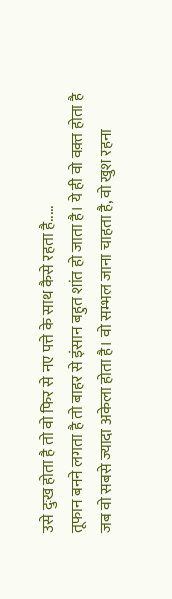उसे दुःख होता है तो वो फिर से नए पत्ते के साथ कैसे रहता है.....
तूफान बनने लगता है तो बाहर से इंसान बहुत शांत हो जाता है। ये ही वो वक़्त होता है जब वो सबसे ज्यादा अकेला होता है। वो सम्भल जाना चाहता है, वो खुश रहना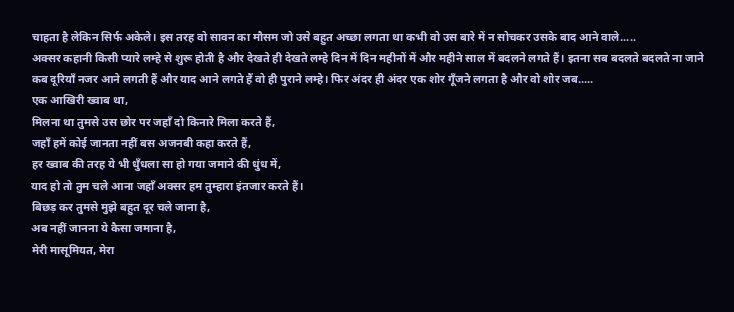चाहता है लेकिन सिर्फ अकेले। इस तरह वो सावन का मौसम जो उसे बहुत अच्छा लगता था कभी वो उस बारे में न सोचकर उसके बाद आने वाले.....
अक्सर कहानी किसी प्यारे लम्हे से शुरू होती है और देखते ही देखते लम्हे दिन में दिन महीनों में और महीने साल में बदलने लगते हैं। इतना सब बदलते बदलते ना जाने कब दूरियाँ नजर आने लगती हैं और याद आने लगते हैं वो ही पुराने लम्हे। फिर अंदर ही अंदर एक शोर गूँजने लगता है और वो शोर जब.....
एक आखिरी ख्वाब था,
मिलना था तुमसे उस छोर पर जहाँ दो किनारे मिला करते हैं,
जहाँ हमें कोई जानता नहीं बस अजनबी कहा करते हैं,
हर ख्वाब की तरह ये भी धुँधला सा हो गया जमाने की धुंध में,
याद हो तो तुम चले आना जहाँ अक्सर हम तुम्हारा इंतजार करते हैं।
बिछड़ कर तुमसे मुझे बहुत दूर चले जाना है,
अब नहीं जानना ये कैसा जमाना है,
मेरी मासूमियत, मेरा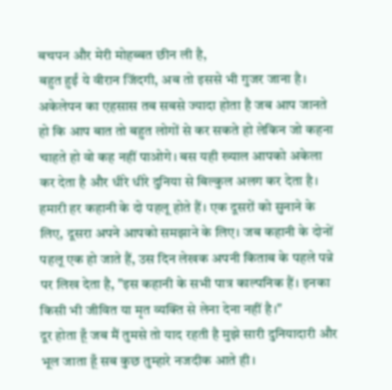बचपन और मेरी मोहब्बत छीन ली है,
बहुत हुईं ये वीरान जिंदगी, अब तो इससे भी गुजर जाना है।
अकेलेपन का एहसास तब सबसे ज्यादा होता है जब आप जानते हो कि आप बात तो बहुत लोगों से कर सकते हो लेकिन जो कहना चाहते हो वो कह नहीं पाओगे। बस यही ख्याल आपको अकेला कर देता है और धीरे धीरे दुनिया से बिल्कुल अलग कर देता है।
हमारी हर कहानी के दो पहलू होते हैं। एक दूसरों को सुनाने के लिए, दूसरा अपने आपको समझाने के लिए। जब कहानी के दोनों पहलू एक हो जाते हैं, उस दिन लेखक अपनी किताब के पहले पन्ने पर लिख देता है, "इस कहानी के सभी पात्र काल्पनिक हैं। इनका किसी भी जीवित या मृत व्यक्ति से लेना देना नहीं है।"
दूर होता हूँ जब मैं तुमसे तो याद रहती है मुझे सारी दुनियादारी और भूल जाता हूँ सब कुछ तुम्हारे नजदीक आते ही।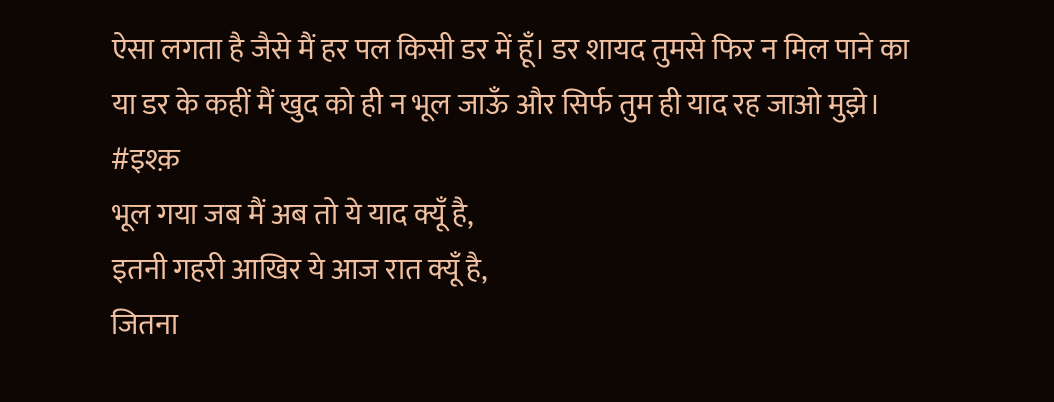ऐसा लगता है जैसे मैं हर पल किसी डर में हूँ। डर शायद तुमसे फिर न मिल पाने का या डर के कहीं मैं खुद को ही न भूल जाऊँ और सिर्फ तुम ही याद रह जाओ मुझे।
#इश्क़
भूल गया जब मैं अब तो ये याद क्यूँ है,
इतनी गहरी आखिर ये आज रात क्यूँ है,
जितना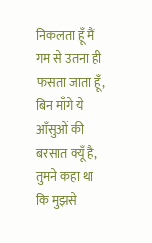निकलता हूँ मैं गम से उतना ही फसता जाता हूँ,
बिन माँगे ये आँसुओं की बरसात क्यूँ है,
तुमने कहा था कि मुझसे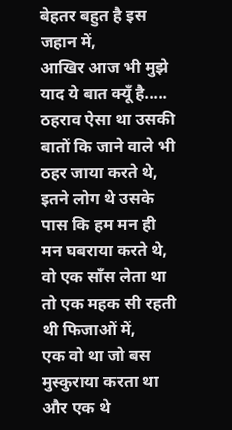बेहतर बहुत है इस जहान में,
आखिर आज भी मुझे याद ये बात क्यूँ है.....
ठहराव ऐसा था उसकी बातों कि जाने वाले भी ठहर जाया करते थे,
इतने लोग थे उसके पास कि हम मन ही मन घबराया करते थे,
वो एक साँस लेता था तो एक महक सी रहती थी फिजाओं में,
एक वो था जो बस मुस्कुराया करता था और एक थे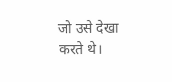जो उसे देखा करते थे।